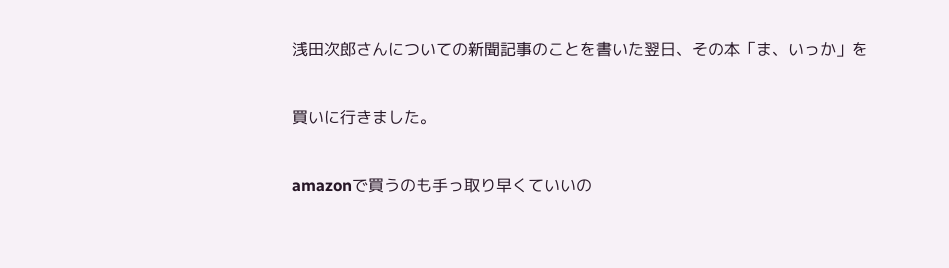浅田次郎さんについての新聞記事のことを書いた翌日、その本「ま、いっか」を


買いに行きました。


amazonで買うのも手っ取り早くていいの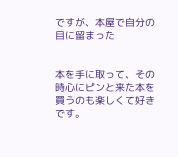ですが、本屋で自分の目に留まった


本を手に取って、その時心にピンと来た本を買うのも楽しくて好きです。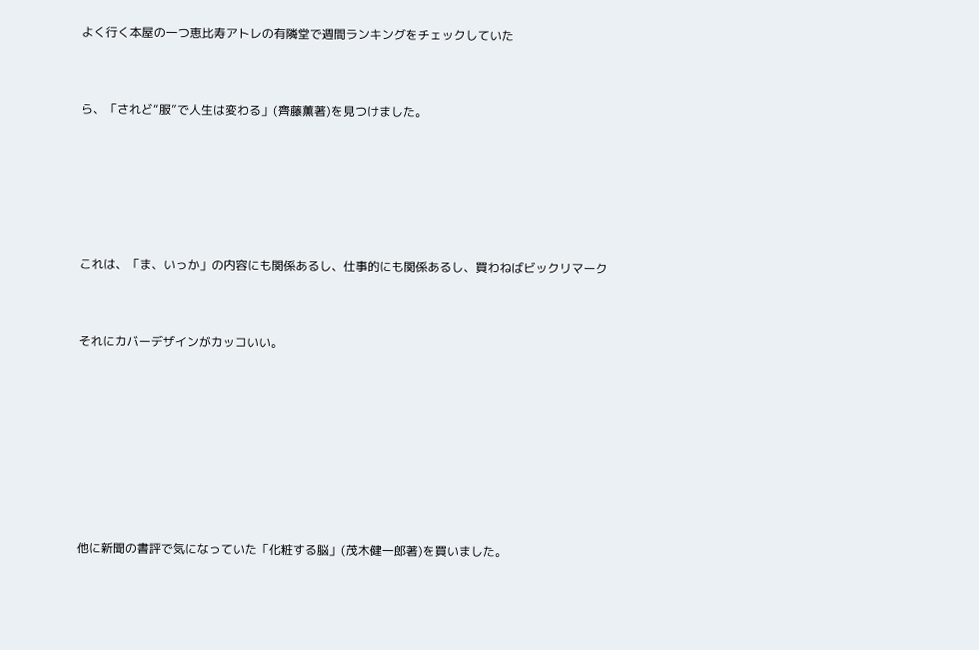よく行く本屋の一つ恵比寿アトレの有隣堂で週間ランキングをチェックしていた


ら、「されど“服”で人生は変わる」(齊藤薫著)を見つけました。





これは、「ま、いっか」の内容にも関係あるし、仕事的にも関係あるし、買わねばビックリマーク


それにカバーデザインがカッコいい。







他に新聞の書評で気になっていた「化粧する脳」(茂木健一郎著)を買いました。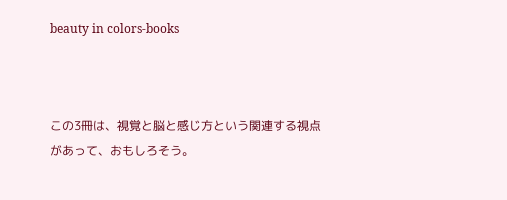beauty in colors-books



この3冊は、視覚と脳と感じ方という関連する視点があって、おもしろそう。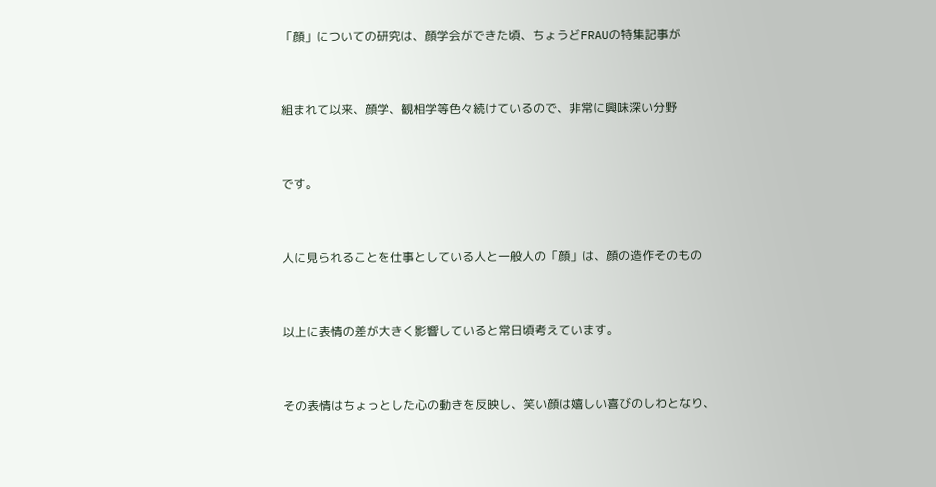「顔」についての研究は、顔学会ができた頃、ちょうどFRAUの特集記事が


組まれて以来、顔学、観相学等色々続けているので、非常に興味深い分野


です。


人に見られることを仕事としている人と一般人の「顔」は、顔の造作そのもの


以上に表情の差が大きく影響していると常日頃考えています。


その表情はちょっとした心の動きを反映し、笑い顔は嬉しい喜びのしわとなり、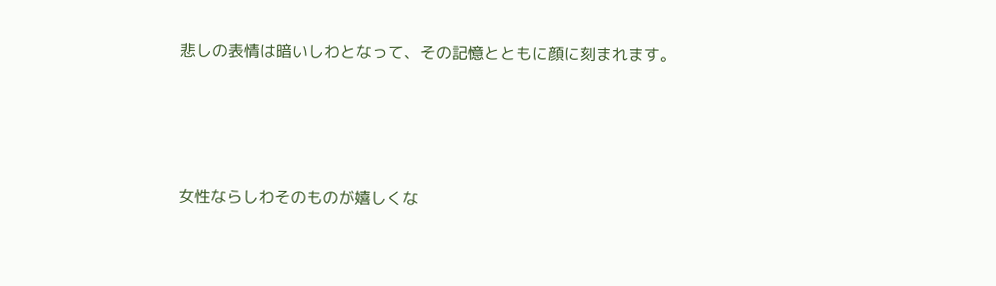悲しの表情は暗いしわとなって、その記憶とともに顔に刻まれます。





女性ならしわそのものが嬉しくな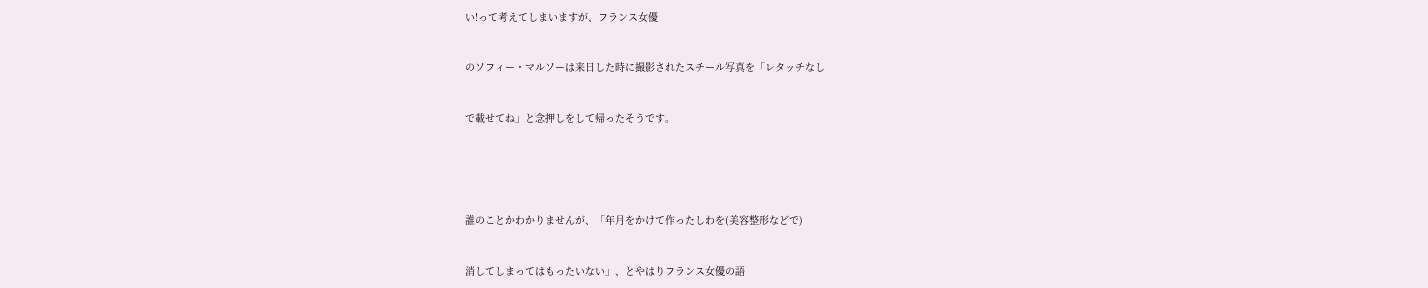い!って考えてしまいますが、フランス女優


のソフィー・マルソーは来日した時に撮影されたスチール写真を「レタッチなし


で載せてね」と念押しをして帰ったそうです。





誰のことかわかりませんが、「年月をかけて作ったしわを(美容整形などで)


消してしまってはもったいない」、とやはりフランス女優の語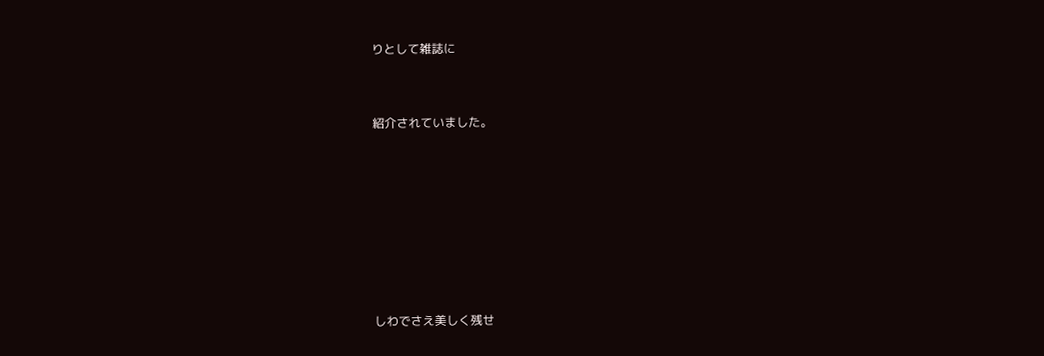りとして雑誌に


紹介されていました。







しわでさえ美しく残せ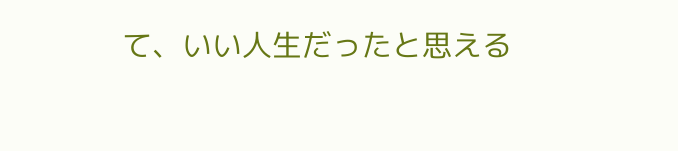て、いい人生だったと思える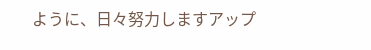ように、日々努力しますアップ